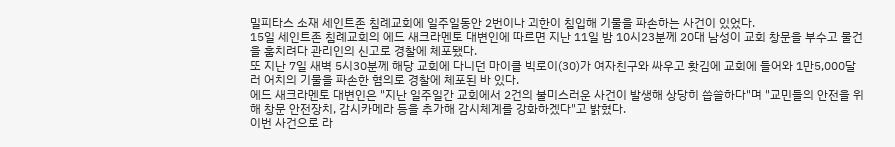밀피타스 소재 세인트존 침례교회에 일주일동안 2번이나 괴한이 침입해 기물을 파손하는 사건이 있었다.
15일 세인트존 침례교회의 에드 새크라멘토 대변인에 따르면 지난 11일 밤 10시23분께 20대 남성이 교회 창문을 부수고 물건을 훔치려다 관리인의 신고로 경찰에 체포됐다.
또 지난 7일 새벽 5시30분께 해당 교회에 다니던 마이클 빅로이(30)가 여자친구와 싸우고 홧김에 교회에 들어와 1만5,000달러 어치의 기물을 파손한 혐의로 경찰에 체포된 바 있다.
에드 새크라멘토 대변인은 "지난 일주일간 교회에서 2건의 불미스러운 사건이 발생해 상당히 씁쓸하다"며 "교민들의 안전을 위해 창문 안전장치, 감시카메라 등을 추가해 감시체계를 강화하겠다"고 밝혔다.
이번 사건으로 라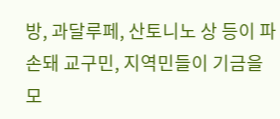방, 과달루페, 산토니노 상 등이 파손돼 교구민, 지역민들이 기금을 모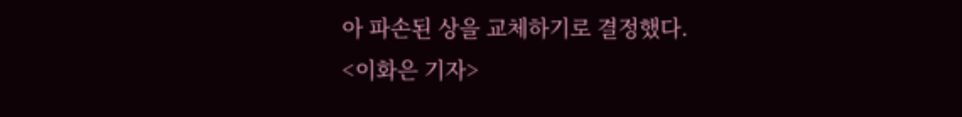아 파손된 상을 교체하기로 결정했다.
<이화은 기자>